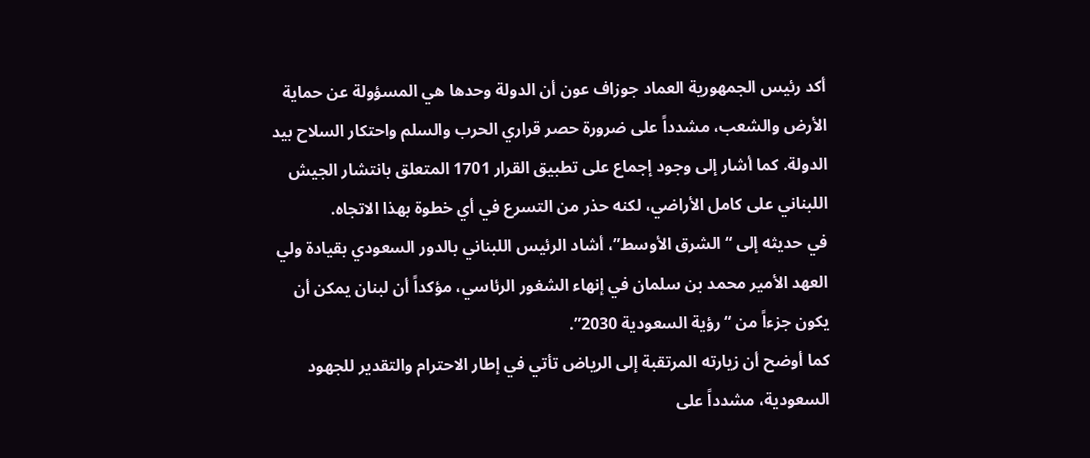أكد رئيس الجمهورية العماد جوزاف عون أن الدولة وحدها هي المسؤولة عن حماية الأرض والشعب، مشدداً على ضرورة حصر قراري الحرب والسلم واحتكار السلاح بيد الدولة. كما أشار إلى وجود إجماع على تطبيق القرار 1701 المتعلق بانتشار الجيش اللبناني على كامل الأراضي، لكنه حذر من التسرع في أي خطوة بهذا الاتجاه.
في حديثه إلى “الشرق الأوسط”، أشاد الرئيس اللبناني بالدور السعودي بقيادة ولي العهد الأمير محمد بن سلمان في إنهاء الشغور الرئاسي، مؤكداً أن لبنان يمكن أن يكون جزءاً من “رؤية السعودية 2030”.
كما أوضح أن زيارته المرتقبة إلى الرياض تأتي في إطار الاحترام والتقدير للجهود السعودية، مشدداً على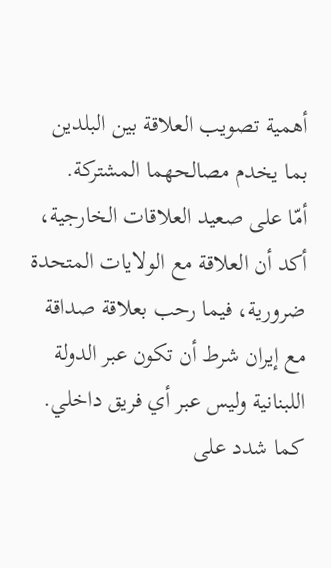أهمية تصويب العلاقة بين البلدين بما يخدم مصالحهما المشتركة.
أمّا على صعيد العلاقات الخارجية، أكد أن العلاقة مع الولايات المتحدة ضرورية، فيما رحب بعلاقة صداقة مع إيران شرط أن تكون عبر الدولة اللبنانية وليس عبر أي فريق داخلي. كما شدد على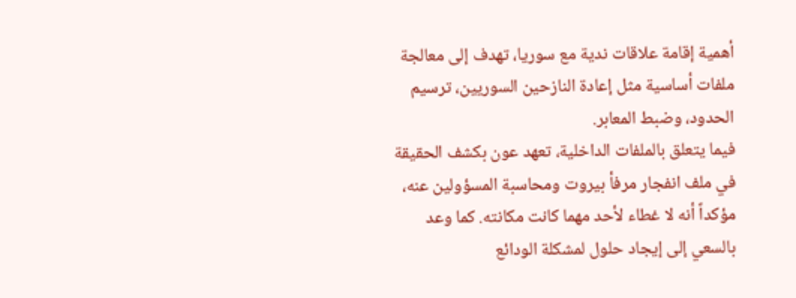أهمية إقامة علاقات ندية مع سوريا، تهدف إلى معالجة ملفات أساسية مثل إعادة النازحين السوريين، ترسيم الحدود، وضبط المعابر.
فيما يتعلق بالملفات الداخلية، تعهد عون بكشف الحقيقة في ملف انفجار مرفأ بيروت ومحاسبة المسؤولين عنه، مؤكداً أنه لا غطاء لأحد مهما كانت مكانته. كما وعد بالسعي إلى إيجاد حلول لمشكلة الودائع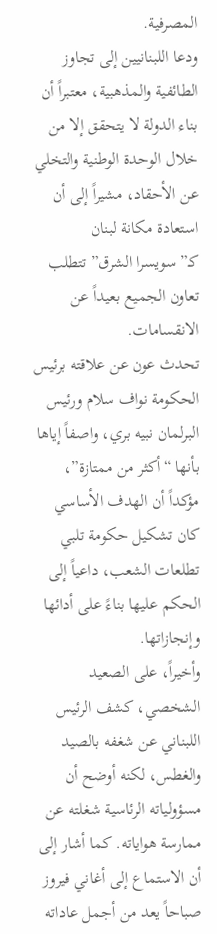المصرفية.
ودعا اللبنانيين إلى تجاوز الطائفية والمذهبية، معتبراً أن بناء الدولة لا يتحقق إلا من خلال الوحدة الوطنية والتخلي عن الأحقاد، مشيراً إلى أن استعادة مكانة لبنان كـ”سويسرا الشرق” تتطلب تعاون الجميع بعيداً عن الانقسامات.
تحدث عون عن علاقته برئيس الحكومة نواف سلام ورئيس البرلمان نبيه بري، واصفاً إياها بأنها “أكثر من ممتازة”، مؤكداً أن الهدف الأساسي كان تشكيل حكومة تلبي تطلعات الشعب، داعياً إلى الحكم عليها بناءً على أدائها وإنجازاتها.
وأخيراً، على الصعيد الشخصي، كشف الرئيس اللبناني عن شغفه بالصيد والغطس، لكنه أوضح أن مسؤولياته الرئاسية شغلته عن ممارسة هواياته. كما أشار إلى أن الاستماع إلى أغاني فيروز صباحاً يعد من أجمل عاداته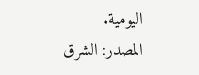اليومية.
المصدر: الشرق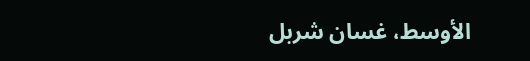الأوسط، غسان شربل